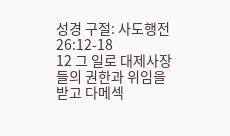성경 구절: 사도행전 26:12-18
12 그 일로 대제사장들의 권한과 위임을 받고 다메섹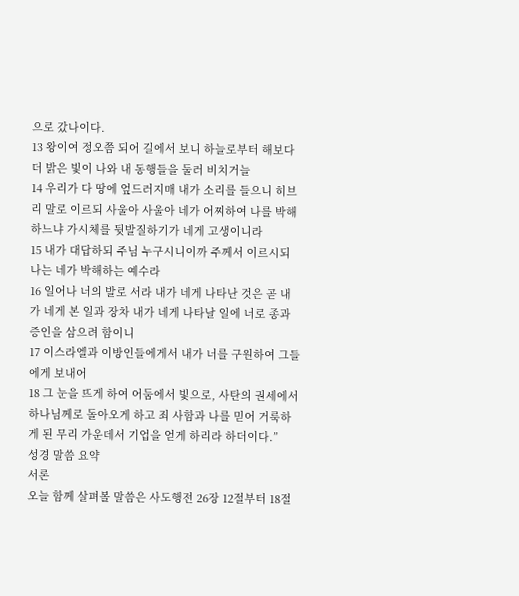으로 갔나이다.
13 왕이여 정오쯤 되어 길에서 보니 하늘로부터 해보다 더 밝은 빛이 나와 내 동행들을 둘러 비치거늘
14 우리가 다 땅에 엎드러지매 내가 소리를 들으니 히브리 말로 이르되 사울아 사울아 네가 어찌하여 나를 박해하느냐 가시체를 뒷발질하기가 네게 고생이니라
15 내가 대답하되 주님 누구시니이까 주께서 이르시되 나는 네가 박해하는 예수라
16 일어나 너의 발로 서라 내가 네게 나타난 것은 곧 내가 네게 본 일과 장차 내가 네게 나타날 일에 너로 종과 증인을 삼으려 함이니
17 이스라엘과 이방인들에게서 내가 너를 구원하여 그들에게 보내어
18 그 눈을 뜨게 하여 어둠에서 빛으로, 사탄의 권세에서 하나님께로 돌아오게 하고 죄 사함과 나를 믿어 거룩하게 된 무리 가운데서 기업을 얻게 하리라 하더이다.”
성경 말씀 요약
서론
오늘 함께 살펴볼 말씀은 사도행전 26장 12절부터 18절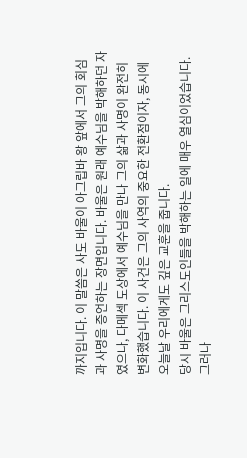까지입니다. 이 말씀은 사도 바울이 아그립바 왕 앞에서 그의 회심과 사명을 증언하는 장면입니다. 바울은 원래 예수님을 박해하던 자였으나, 다메섹 도상에서 예수님을 만나 그의 삶과 사명이 완전히 변화했습니다. 이 사건은 그의 사역의 중요한 전환점이자, 동시에 오늘날 우리에게도 깊은 교훈을 줍니다.
당시 바울은 그리스도인들을 박해하는 일에 매우 열심이었습니다. 그러나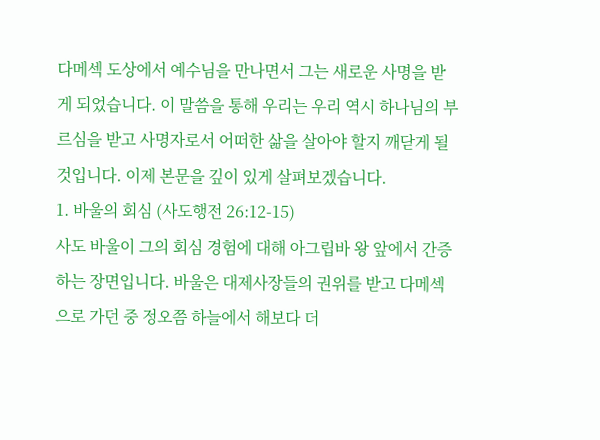다메섹 도상에서 예수님을 만나면서 그는 새로운 사명을 받게 되었습니다. 이 말씀을 통해 우리는 우리 역시 하나님의 부르심을 받고 사명자로서 어떠한 삶을 살아야 할지 깨닫게 될 것입니다. 이제 본문을 깊이 있게 살펴보겠습니다.
1. 바울의 회심 (사도행전 26:12-15)
사도 바울이 그의 회심 경험에 대해 아그립바 왕 앞에서 간증하는 장면입니다. 바울은 대제사장들의 권위를 받고 다메섹으로 가던 중 정오쯤 하늘에서 해보다 더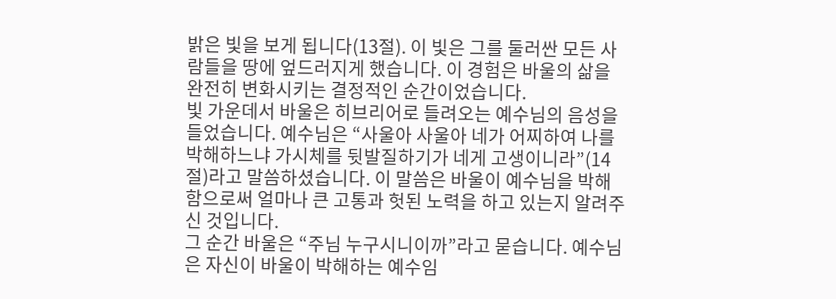밝은 빛을 보게 됩니다(13절). 이 빛은 그를 둘러싼 모든 사람들을 땅에 엎드러지게 했습니다. 이 경험은 바울의 삶을 완전히 변화시키는 결정적인 순간이었습니다.
빛 가운데서 바울은 히브리어로 들려오는 예수님의 음성을 들었습니다. 예수님은 “사울아 사울아 네가 어찌하여 나를 박해하느냐 가시체를 뒷발질하기가 네게 고생이니라”(14절)라고 말씀하셨습니다. 이 말씀은 바울이 예수님을 박해함으로써 얼마나 큰 고통과 헛된 노력을 하고 있는지 알려주신 것입니다.
그 순간 바울은 “주님 누구시니이까”라고 묻습니다. 예수님은 자신이 바울이 박해하는 예수임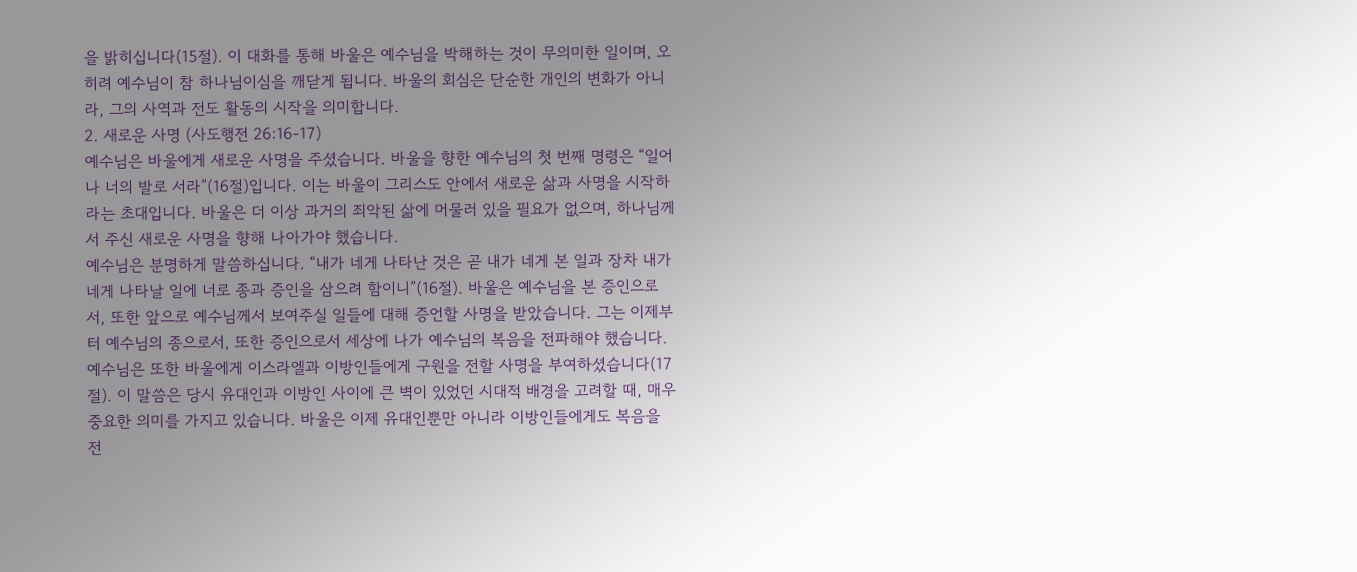을 밝히십니다(15절). 이 대화를 통해 바울은 예수님을 박해하는 것이 무의미한 일이며, 오히려 예수님이 참 하나님이심을 깨닫게 됩니다. 바울의 회심은 단순한 개인의 변화가 아니라, 그의 사역과 전도 활동의 시작을 의미합니다.
2. 새로운 사명 (사도행전 26:16-17)
예수님은 바울에게 새로운 사명을 주셨습니다. 바울을 향한 예수님의 첫 번째 명령은 “일어나 너의 발로 서라”(16절)입니다. 이는 바울이 그리스도 안에서 새로운 삶과 사명을 시작하라는 초대입니다. 바울은 더 이상 과거의 죄악된 삶에 머물러 있을 필요가 없으며, 하나님께서 주신 새로운 사명을 향해 나아가야 했습니다.
예수님은 분명하게 말씀하십니다. “내가 네게 나타난 것은 곧 내가 네게 본 일과 장차 내가 네게 나타날 일에 너로 종과 증인을 삼으려 함이니”(16절). 바울은 예수님을 본 증인으로서, 또한 앞으로 예수님께서 보여주실 일들에 대해 증언할 사명을 받았습니다. 그는 이제부터 예수님의 종으로서, 또한 증인으로서 세상에 나가 예수님의 복음을 전파해야 했습니다.
예수님은 또한 바울에게 이스라엘과 이방인들에게 구원을 전할 사명을 부여하셨습니다(17절). 이 말씀은 당시 유대인과 이방인 사이에 큰 벽이 있었던 시대적 배경을 고려할 때, 매우 중요한 의미를 가지고 있습니다. 바울은 이제 유대인뿐만 아니라 이방인들에게도 복음을 전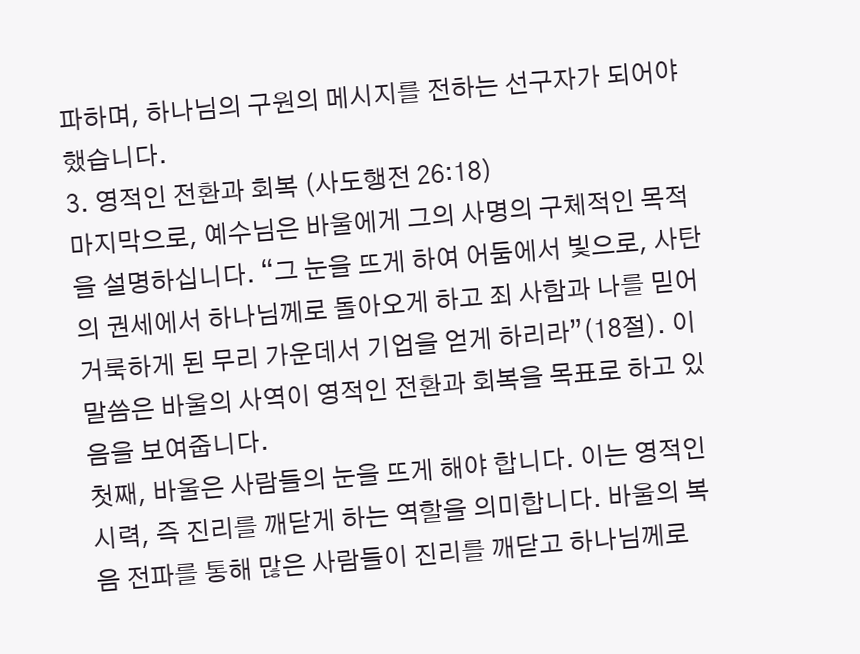파하며, 하나님의 구원의 메시지를 전하는 선구자가 되어야 했습니다.
3. 영적인 전환과 회복 (사도행전 26:18)
마지막으로, 예수님은 바울에게 그의 사명의 구체적인 목적을 설명하십니다. “그 눈을 뜨게 하여 어둠에서 빛으로, 사탄의 권세에서 하나님께로 돌아오게 하고 죄 사함과 나를 믿어 거룩하게 된 무리 가운데서 기업을 얻게 하리라”(18절). 이 말씀은 바울의 사역이 영적인 전환과 회복을 목표로 하고 있음을 보여줍니다.
첫째, 바울은 사람들의 눈을 뜨게 해야 합니다. 이는 영적인 시력, 즉 진리를 깨닫게 하는 역할을 의미합니다. 바울의 복음 전파를 통해 많은 사람들이 진리를 깨닫고 하나님께로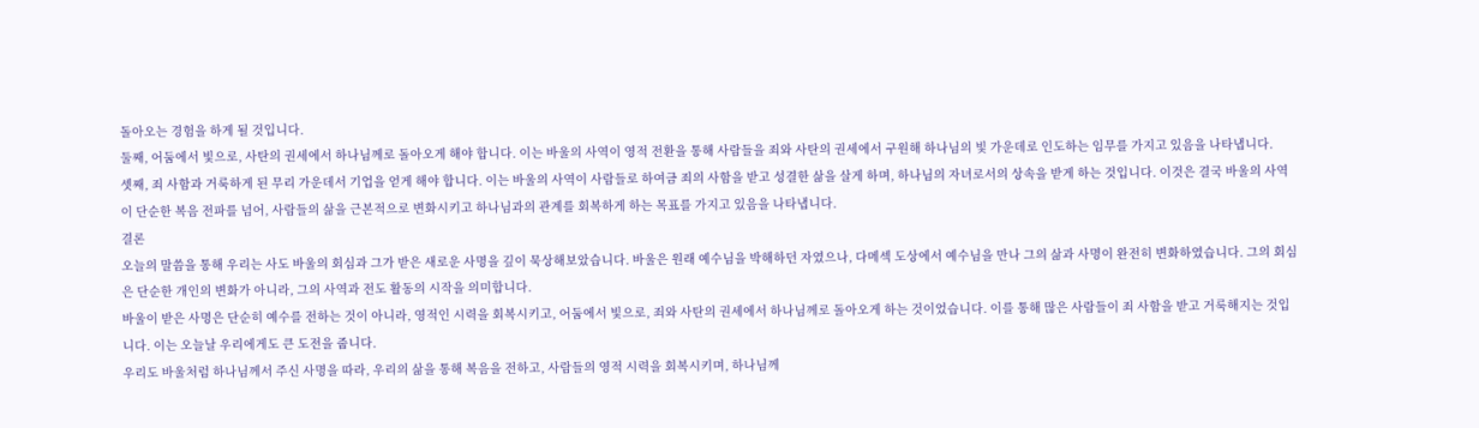돌아오는 경험을 하게 될 것입니다.
둘째, 어둠에서 빛으로, 사탄의 권세에서 하나님께로 돌아오게 해야 합니다. 이는 바울의 사역이 영적 전환을 통해 사람들을 죄와 사탄의 권세에서 구원해 하나님의 빛 가운데로 인도하는 임무를 가지고 있음을 나타냅니다.
셋째, 죄 사함과 거룩하게 된 무리 가운데서 기업을 얻게 해야 합니다. 이는 바울의 사역이 사람들로 하여금 죄의 사함을 받고 성결한 삶을 살게 하며, 하나님의 자녀로서의 상속을 받게 하는 것입니다. 이것은 결국 바울의 사역이 단순한 복음 전파를 넘어, 사람들의 삶을 근본적으로 변화시키고 하나님과의 관계를 회복하게 하는 목표를 가지고 있음을 나타냅니다.
결론
오늘의 말씀을 통해 우리는 사도 바울의 회심과 그가 받은 새로운 사명을 깊이 묵상해보았습니다. 바울은 원래 예수님을 박해하던 자였으나, 다메섹 도상에서 예수님을 만나 그의 삶과 사명이 완전히 변화하였습니다. 그의 회심은 단순한 개인의 변화가 아니라, 그의 사역과 전도 활동의 시작을 의미합니다.
바울이 받은 사명은 단순히 예수를 전하는 것이 아니라, 영적인 시력을 회복시키고, 어둠에서 빛으로, 죄와 사탄의 권세에서 하나님께로 돌아오게 하는 것이었습니다. 이를 통해 많은 사람들이 죄 사함을 받고 거룩해지는 것입니다. 이는 오늘날 우리에게도 큰 도전을 줍니다.
우리도 바울처럼 하나님께서 주신 사명을 따라, 우리의 삶을 통해 복음을 전하고, 사람들의 영적 시력을 회복시키며, 하나님께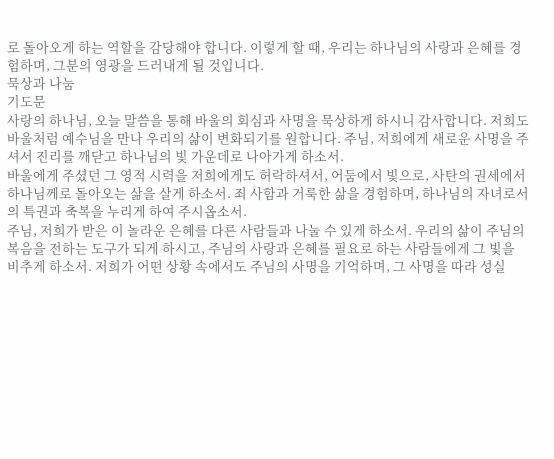로 돌아오게 하는 역할을 감당해야 합니다. 이렇게 할 때, 우리는 하나님의 사랑과 은혜를 경험하며, 그분의 영광을 드러내게 될 것입니다.
묵상과 나눔
기도문
사랑의 하나님, 오늘 말씀을 통해 바울의 회심과 사명을 묵상하게 하시니 감사합니다. 저희도 바울처럼 예수님을 만나 우리의 삶이 변화되기를 원합니다. 주님, 저희에게 새로운 사명을 주셔서 진리를 깨닫고 하나님의 빛 가운데로 나아가게 하소서.
바울에게 주셨던 그 영적 시력을 저희에게도 허락하셔서, 어둠에서 빛으로, 사탄의 권세에서 하나님께로 돌아오는 삶을 살게 하소서. 죄 사함과 거룩한 삶을 경험하며, 하나님의 자녀로서의 특권과 축복을 누리게 하여 주시옵소서.
주님, 저희가 받은 이 놀라운 은혜를 다른 사람들과 나눌 수 있게 하소서. 우리의 삶이 주님의 복음을 전하는 도구가 되게 하시고, 주님의 사랑과 은혜를 필요로 하는 사람들에게 그 빛을 비추게 하소서. 저희가 어떤 상황 속에서도 주님의 사명을 기억하며, 그 사명을 따라 성실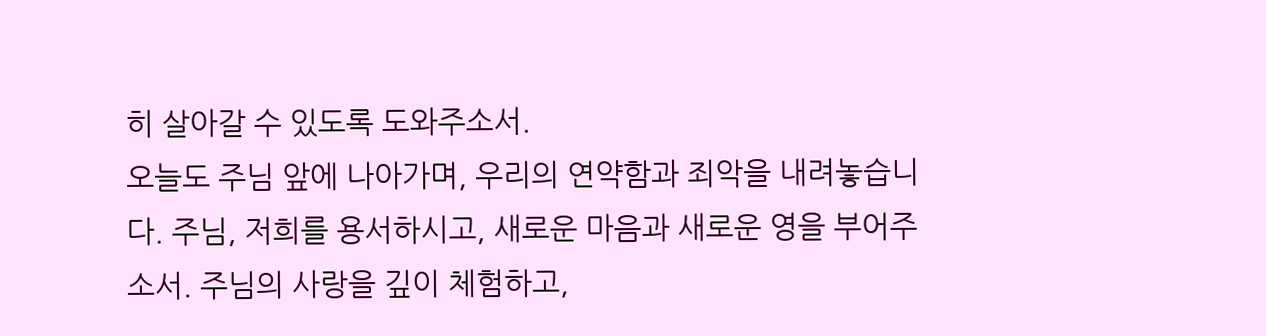히 살아갈 수 있도록 도와주소서.
오늘도 주님 앞에 나아가며, 우리의 연약함과 죄악을 내려놓습니다. 주님, 저희를 용서하시고, 새로운 마음과 새로운 영을 부어주소서. 주님의 사랑을 깊이 체험하고,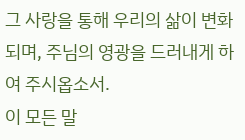그 사랑을 통해 우리의 삶이 변화되며, 주님의 영광을 드러내게 하여 주시옵소서.
이 모든 말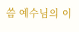씀 예수님의 이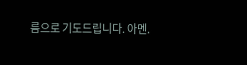름으로 기도드립니다. 아멘.